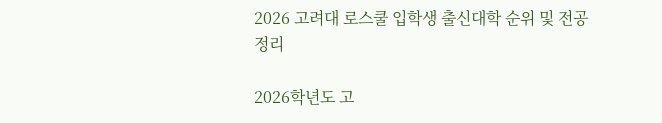2026 고려대 로스쿨 입학생 출신대학 순위 및 전공 정리

2026학년도 고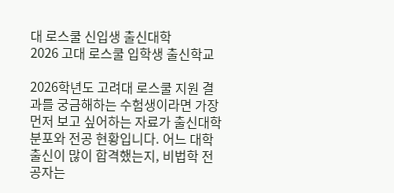대 로스쿨 신입생 출신대학
2026 고대 로스쿨 입학생 출신학교

2026학년도 고려대 로스쿨 지원 결과를 궁금해하는 수험생이라면 가장 먼저 보고 싶어하는 자료가 출신대학 분포와 전공 현황입니다. 어느 대학 출신이 많이 합격했는지, 비법학 전공자는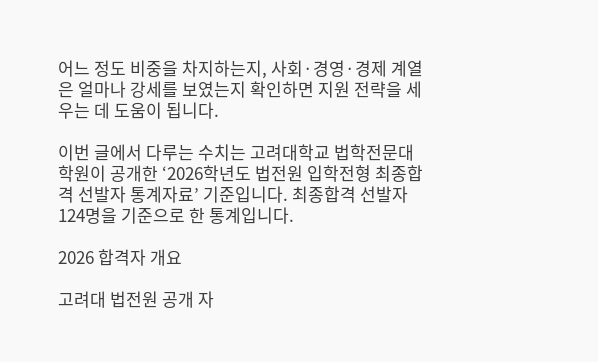어느 정도 비중을 차지하는지, 사회·경영·경제 계열은 얼마나 강세를 보였는지 확인하면 지원 전략을 세우는 데 도움이 됩니다.

이번 글에서 다루는 수치는 고려대학교 법학전문대학원이 공개한 ‘2026학년도 법전원 입학전형 최종합격 선발자 통계자료’ 기준입니다. 최종합격 선발자 124명을 기준으로 한 통계입니다.

2026 합격자 개요

고려대 법전원 공개 자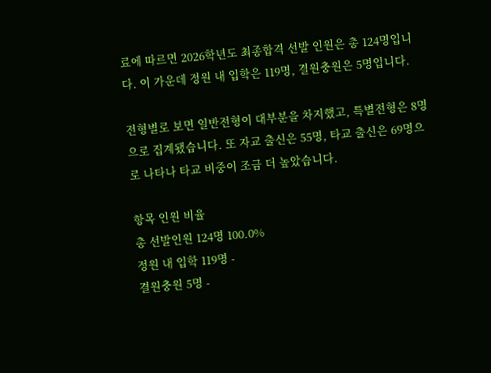료에 따르면 2026학년도 최종합격 선발 인원은 총 124명입니다. 이 가운데 정원 내 입학은 119명, 결원충원은 5명입니다.

전형별로 보면 일반전형이 대부분을 차지했고, 특별전형은 8명으로 집계됐습니다. 또 자교 출신은 55명, 타교 출신은 69명으로 나타나 타교 비중이 조금 더 높았습니다.

항목 인원 비율
총 선발인원 124명 100.0%
정원 내 입학 119명 -
결원충원 5명 -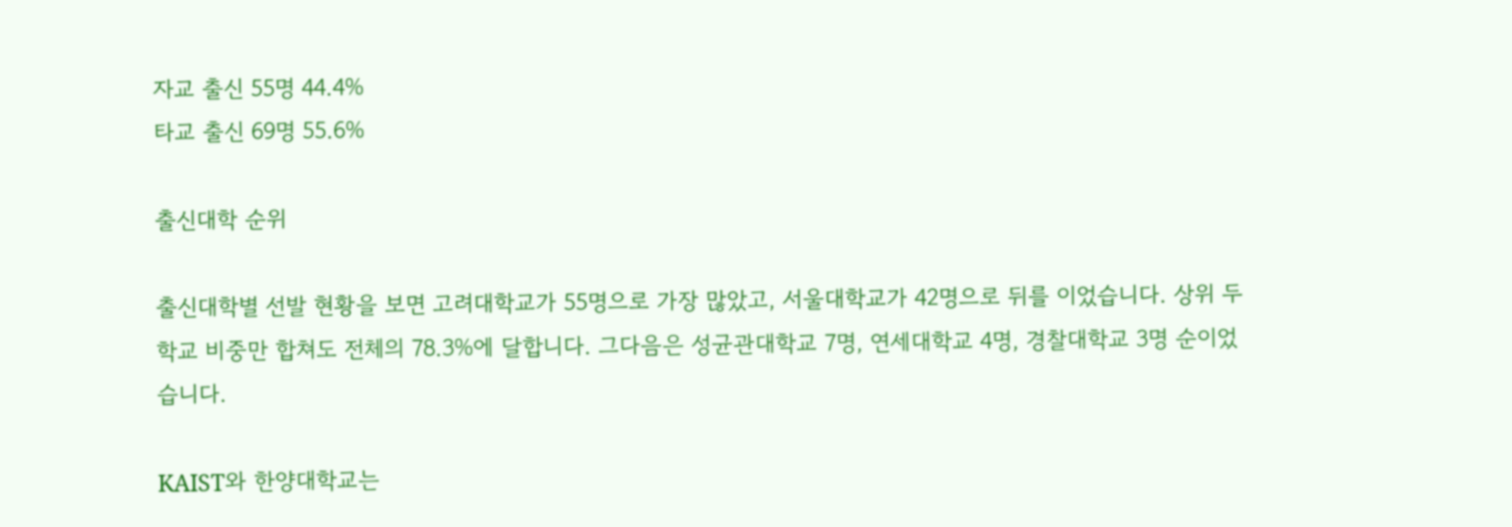자교 출신 55명 44.4%
타교 출신 69명 55.6%

출신대학 순위

출신대학별 선발 현황을 보면 고려대학교가 55명으로 가장 많았고, 서울대학교가 42명으로 뒤를 이었습니다. 상위 두 학교 비중만 합쳐도 전체의 78.3%에 달합니다. 그다음은 성균관대학교 7명, 연세대학교 4명, 경찰대학교 3명 순이었습니다.

KAIST와 한양대학교는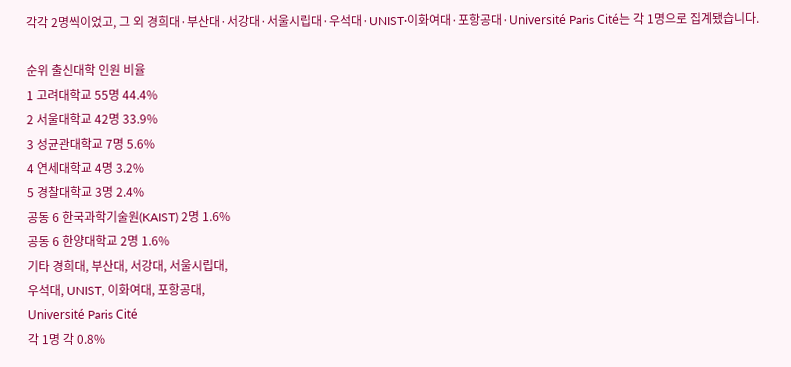각각 2명씩이었고, 그 외 경희대·부산대·서강대·서울시립대·우석대·UNIST·이화여대·포항공대·Université Paris Cité는 각 1명으로 집계됐습니다.

순위 출신대학 인원 비율
1 고려대학교 55명 44.4%
2 서울대학교 42명 33.9%
3 성균관대학교 7명 5.6%
4 연세대학교 4명 3.2%
5 경찰대학교 3명 2.4%
공동 6 한국과학기술원(KAIST) 2명 1.6%
공동 6 한양대학교 2명 1.6%
기타 경희대, 부산대, 서강대, 서울시립대,
우석대, UNIST, 이화여대, 포항공대,
Université Paris Cité
각 1명 각 0.8%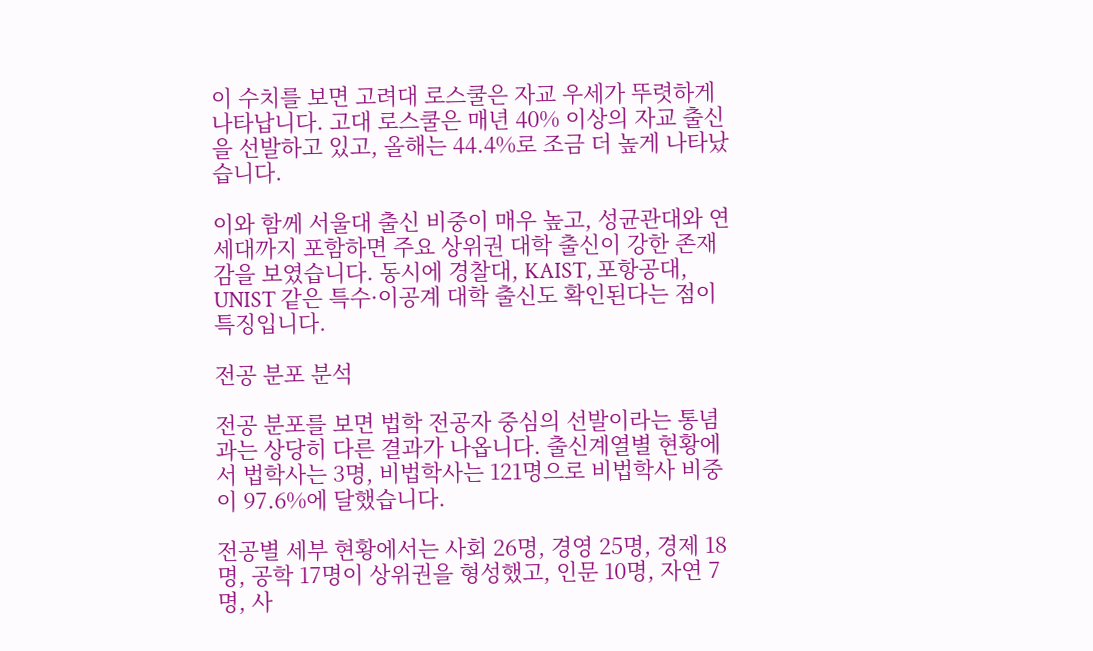이 수치를 보면 고려대 로스쿨은 자교 우세가 뚜렷하게 나타납니다. 고대 로스쿨은 매년 40% 이상의 자교 출신을 선발하고 있고, 올해는 44.4%로 조금 더 높게 나타났습니다.

이와 함께 서울대 출신 비중이 매우 높고, 성균관대와 연세대까지 포함하면 주요 상위권 대학 출신이 강한 존재감을 보였습니다. 동시에 경찰대, KAIST, 포항공대, UNIST 같은 특수·이공계 대학 출신도 확인된다는 점이 특징입니다.

전공 분포 분석

전공 분포를 보면 법학 전공자 중심의 선발이라는 통념과는 상당히 다른 결과가 나옵니다. 출신계열별 현황에서 법학사는 3명, 비법학사는 121명으로 비법학사 비중이 97.6%에 달했습니다.

전공별 세부 현황에서는 사회 26명, 경영 25명, 경제 18명, 공학 17명이 상위권을 형성했고, 인문 10명, 자연 7명, 사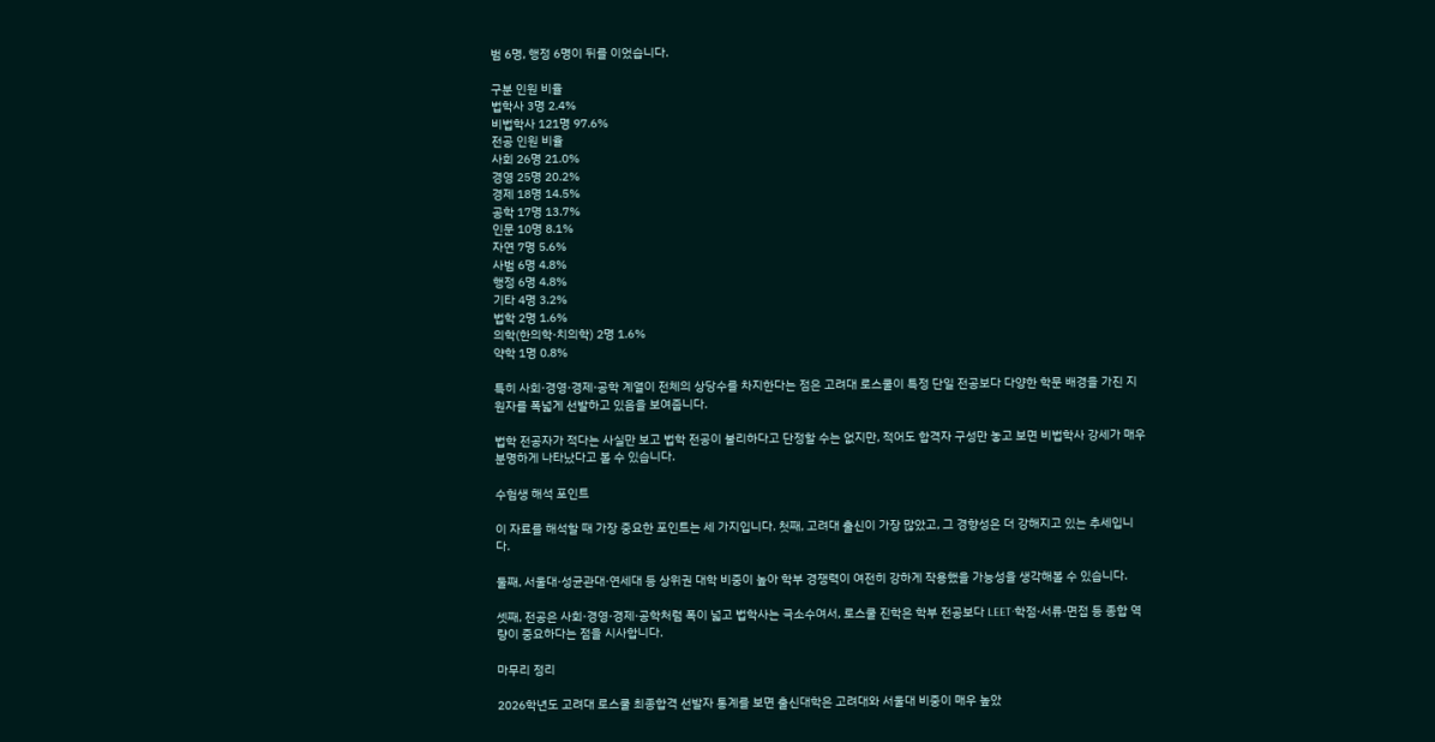범 6명, 행정 6명이 뒤를 이었습니다.

구분 인원 비율
법학사 3명 2.4%
비법학사 121명 97.6%
전공 인원 비율
사회 26명 21.0%
경영 25명 20.2%
경제 18명 14.5%
공학 17명 13.7%
인문 10명 8.1%
자연 7명 5.6%
사범 6명 4.8%
행정 6명 4.8%
기타 4명 3.2%
법학 2명 1.6%
의학(한의학·치의학) 2명 1.6%
약학 1명 0.8%

특히 사회·경영·경제·공학 계열이 전체의 상당수를 차지한다는 점은 고려대 로스쿨이 특정 단일 전공보다 다양한 학문 배경을 가진 지원자를 폭넓게 선발하고 있음을 보여줍니다.

법학 전공자가 적다는 사실만 보고 법학 전공이 불리하다고 단정할 수는 없지만, 적어도 합격자 구성만 놓고 보면 비법학사 강세가 매우 분명하게 나타났다고 볼 수 있습니다.

수험생 해석 포인트

이 자료를 해석할 때 가장 중요한 포인트는 세 가지입니다. 첫째, 고려대 출신이 가장 많았고, 그 경향성은 더 강해지고 있는 추세입니다.

둘째, 서울대·성균관대·연세대 등 상위권 대학 비중이 높아 학부 경쟁력이 여전히 강하게 작용했을 가능성을 생각해볼 수 있습니다.

셋째, 전공은 사회·경영·경제·공학처럼 폭이 넓고 법학사는 극소수여서, 로스쿨 진학은 학부 전공보다 LEET·학점·서류·면접 등 종합 역량이 중요하다는 점을 시사합니다.

마무리 정리

2026학년도 고려대 로스쿨 최종합격 선발자 통계를 보면 출신대학은 고려대와 서울대 비중이 매우 높았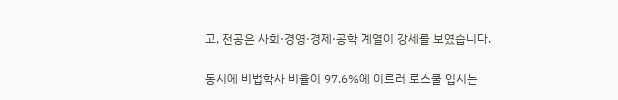고, 전공은 사회·경영·경제·공학 계열이 강세를 보였습니다.

동시에 비법학사 비율이 97.6%에 이르러 로스쿨 입시는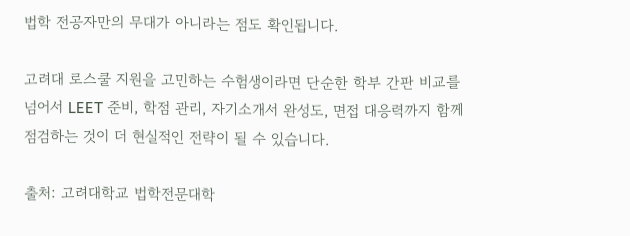법학 전공자만의 무대가 아니라는 점도 확인됩니다.

고려대 로스쿨 지원을 고민하는 수험생이라면 단순한 학부 간판 비교를 넘어서 LEET 준비, 학점 관리, 자기소개서 완성도, 면접 대응력까지 함께 점검하는 것이 더 현실적인 전략이 될 수 있습니다.

출처: 고려대학교 법학전문대학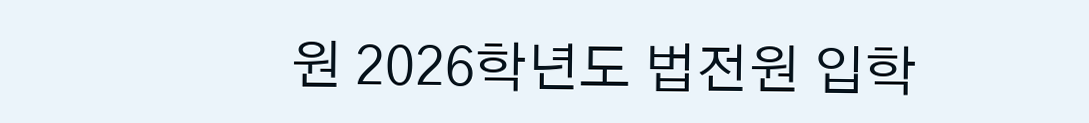원 2026학년도 법전원 입학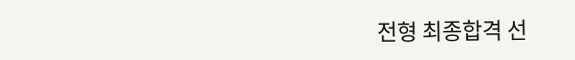전형 최종합격 선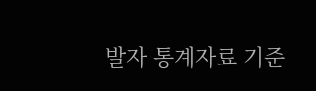발자 통계자료 기준